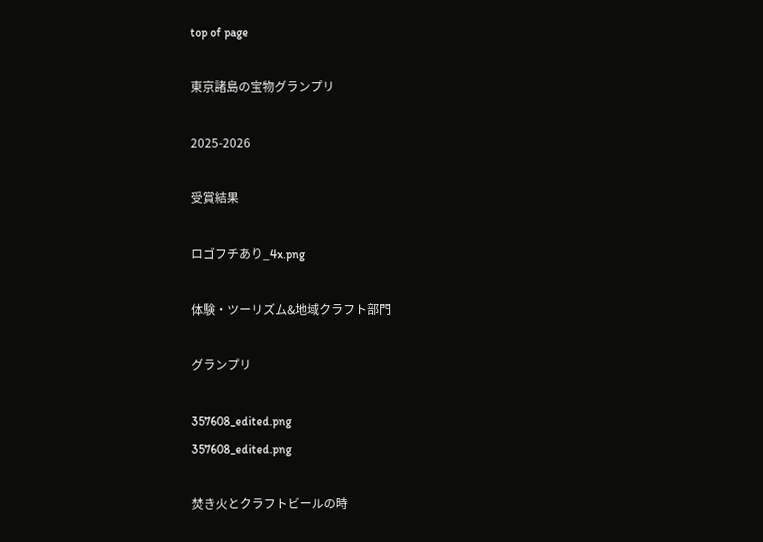top of page

東京諸島の宝物グランプリ

2025-2026

受賞結果

ロゴフチあり_4x.png

体験・ツーリズム&地域クラフト部門

グランプリ

357608_edited.png
357608_edited.png

焚き火とクラフトビールの時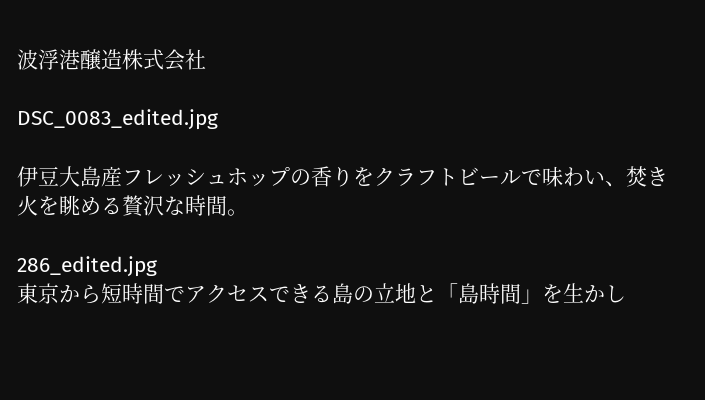波浮港醸造株式会社

DSC_0083_edited.jpg

伊豆大島産フレッシュホップの香りをクラフトビールで味わい、焚き火を眺める贅沢な時間。

286_edited.jpg
東京から短時間でアクセスできる島の立地と「島時間」を生かし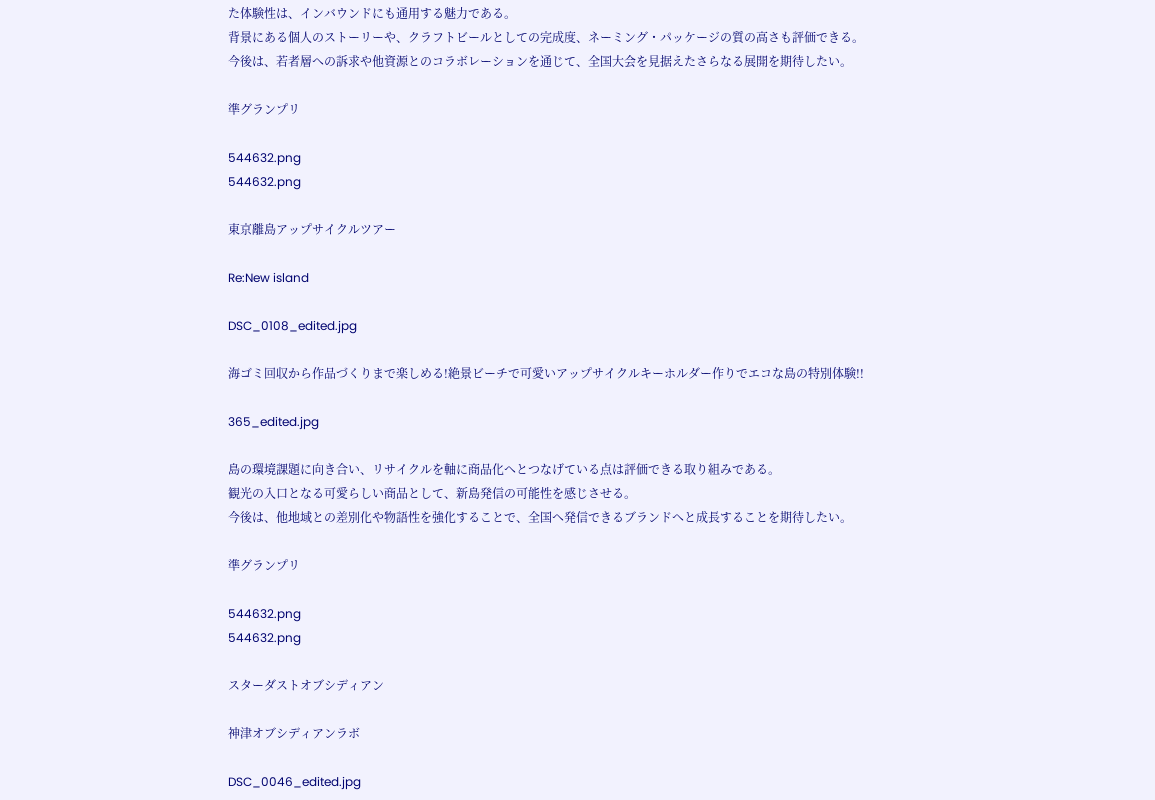た体験性は、インバウンドにも通用する魅力である。
背景にある個人のストーリーや、クラフトビールとしての完成度、ネーミング・パッケージの質の高さも評価できる。
今後は、若者層への訴求や他資源とのコラボレーションを通じて、全国大会を見据えたさらなる展開を期待したい。

準グランプリ

544632.png
544632.png

東京離島アップサイクルツアー

Re:New island

DSC_0108_edited.jpg

海ゴミ回収から作品づくりまで楽しめる!絶景ビーチで可愛いアップサイクルキーホルダー作りでエコな島の特別体験!!

365_edited.jpg

島の環境課題に向き合い、リサイクルを軸に商品化へとつなげている点は評価できる取り組みである。
観光の入口となる可愛らしい商品として、新島発信の可能性を感じさせる。
今後は、他地域との差別化や物語性を強化することで、全国へ発信できるブランドへと成長することを期待したい。

準グランプリ

544632.png
544632.png

スターダストオブシディアン

神津オブシディアンラボ

DSC_0046_edited.jpg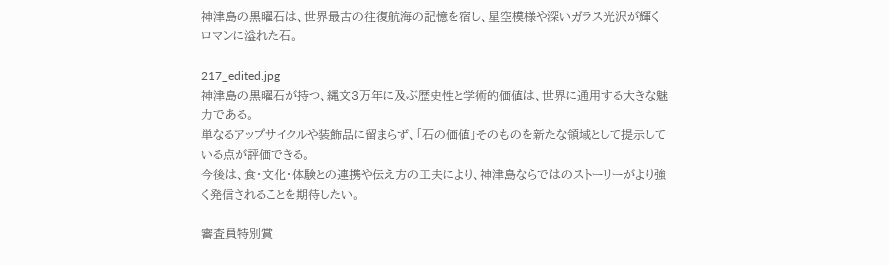神津島の黒曜石は、世界最古の往復航海の記憶を宿し、星空模様や深いガラス光沢が輝くロマンに溢れた石。

217_edited.jpg
神津島の黒曜石が持つ、縄文3万年に及ぶ歴史性と学術的価値は、世界に通用する大きな魅力である。
単なるアップサイクルや装飾品に留まらず、「石の価値」そのものを新たな領域として提示している点が評価できる。
今後は、食・文化・体験との連携や伝え方の工夫により、神津島ならではのストーリーがより強く発信されることを期待したい。

審査員特別賞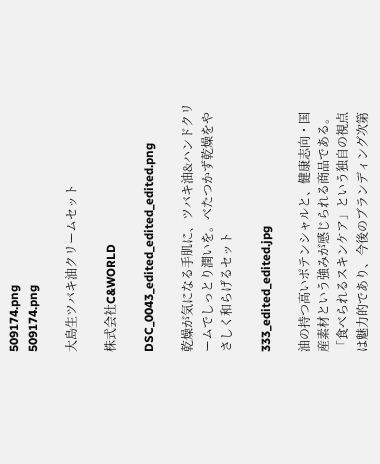509174.png
509174.png

大島生ツバキ油クリームセット

株式会社C&WORLD

DSC_0043_edited_edited_edited.png

乾燥が気になる手肌に、ツバキ油&ハンドクリームでしっとり潤いを。べたつかず乾燥をやさしく和らげるセット

333_edited_edited.jpg

油の持つ高いポテンシャルと、健康志向・国産素材という強みが感じられる商品である。
「食べられるスキンケア」という独自の視点は魅力的であり、今後のブランディング次第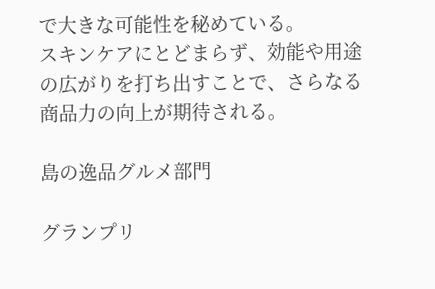で大きな可能性を秘めている。
スキンケアにとどまらず、効能や用途の広がりを打ち出すことで、さらなる商品力の向上が期待される。

島の逸品グルメ部門

グランプリ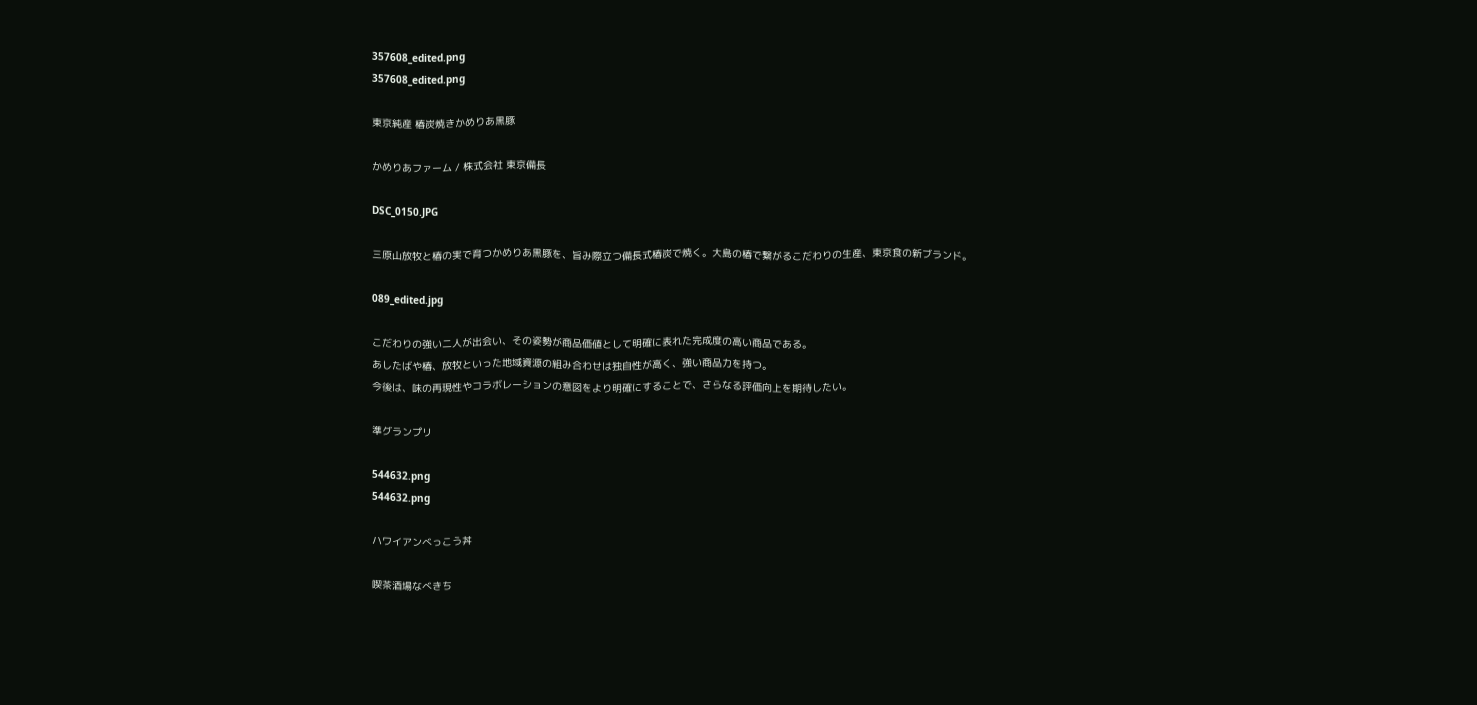357608_edited.png
357608_edited.png

東京純産 椿炭焼きかめりあ黒豚

かめりあファーム / 株式会社 東京備長

DSC_0150.JPG

三原山放牧と椿の実で育つかめりあ黒豚を、旨み際立つ備長式椿炭で焼く。大島の椿で繋がるこだわりの生産、東京食の新ブランド。

089_edited.jpg

こだわりの強い二人が出会い、その姿勢が商品価値として明確に表れた完成度の高い商品である。
あしたばや椿、放牧といった地域資源の組み合わせは独自性が高く、強い商品力を持つ。
今後は、味の再現性やコラボレーションの意図をより明確にすることで、さらなる評価向上を期待したい。

準グランプリ

544632.png
544632.png

ハワイアンべっこう丼

喫茶酒場なべきち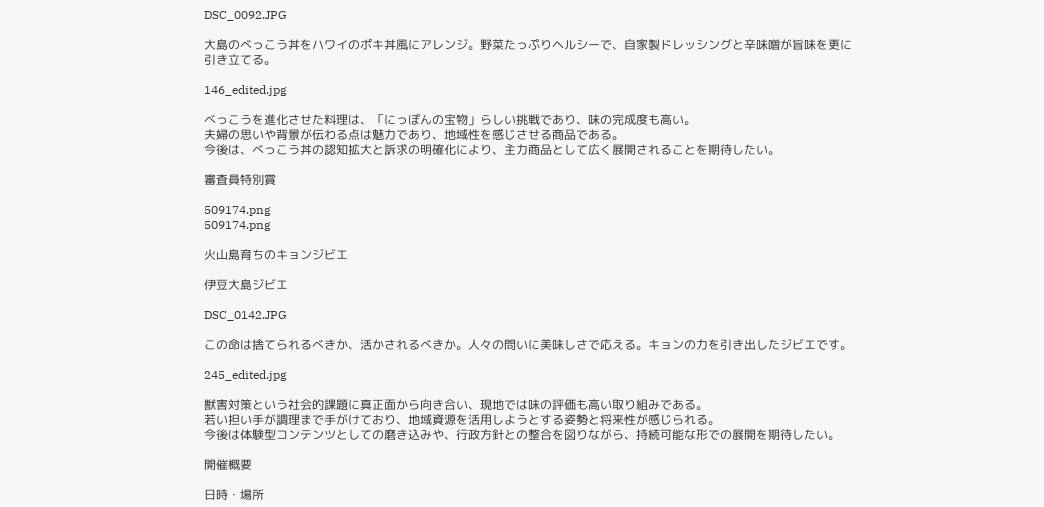DSC_0092.JPG

大島のべっこう丼をハワイのポキ丼風にアレンジ。野菜たっぷりヘルシーで、自家製ドレッシングと辛味噌が旨味を更に引き立てる。

146_edited.jpg

べっこうを進化させた料理は、「にっぽんの宝物」らしい挑戦であり、味の完成度も高い。
夫婦の思いや背景が伝わる点は魅力であり、地域性を感じさせる商品である。
今後は、べっこう丼の認知拡大と訴求の明確化により、主力商品として広く展開されることを期待したい。

審査員特別賞

509174.png
509174.png

火山島育ちのキョンジビエ

伊豆大島ジビエ

DSC_0142.JPG

この命は捨てられるべきか、活かされるべきか。人々の問いに美味しさで応える。キョンの力を引き出したジビエです。

245_edited.jpg

獣害対策という社会的課題に真正面から向き合い、現地では味の評価も高い取り組みである。
若い担い手が調理まで手がけており、地域資源を活用しようとする姿勢と将来性が感じられる。
今後は体験型コンテンツとしての磨き込みや、行政方針との整合を図りながら、持続可能な形での展開を期待したい。

開催概要

日時・場所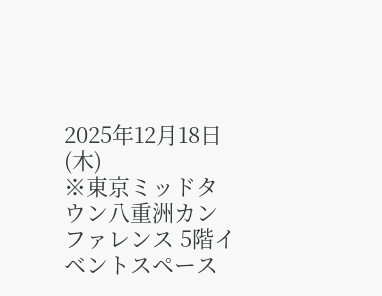2025年12月18日(木)
※東京ミッドタウン八重洲カンファレンス 5階イベントスペース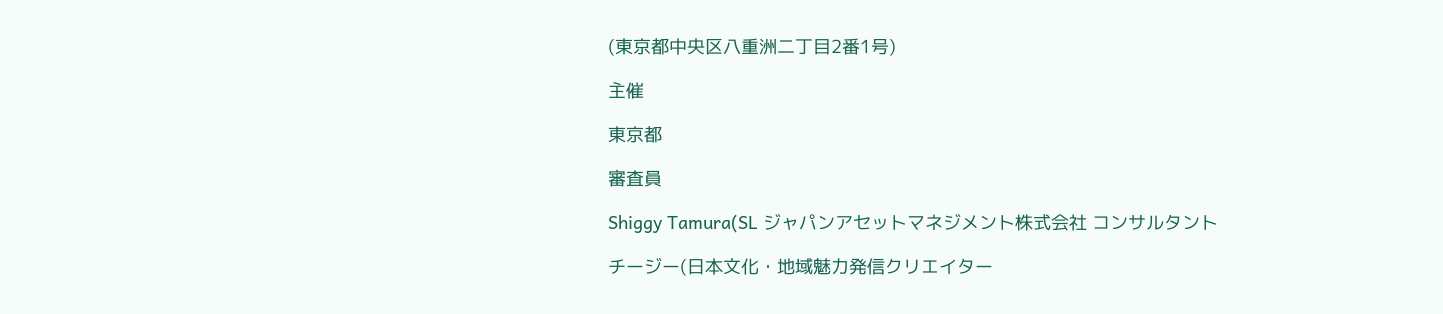(東京都中央区八重洲二丁目2番1号)

主催

東京都

審査員

Shiggy Tamura(SL ジャパンアセットマネジメント株式会社 コンサルタント

チージー(日本文化・地域魅力発信クリエイター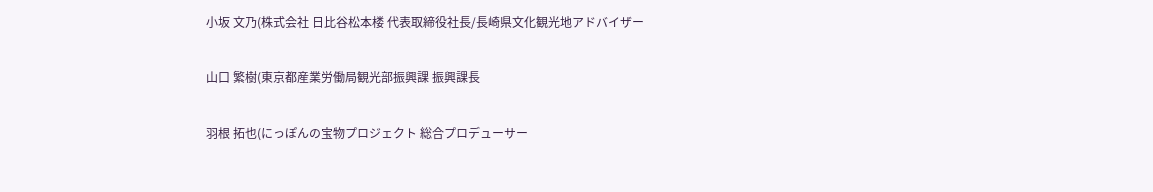小坂 文乃(株式会社 日比谷松本楼 代表取締役社長/長崎県文化観光地アドバイザー

山口 繁樹(東京都産業労働局観光部振興課 振興課長

羽根 拓也(にっぽんの宝物プロジェクト 総合プロデューサー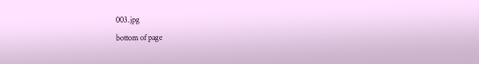003.jpg
bottom of page